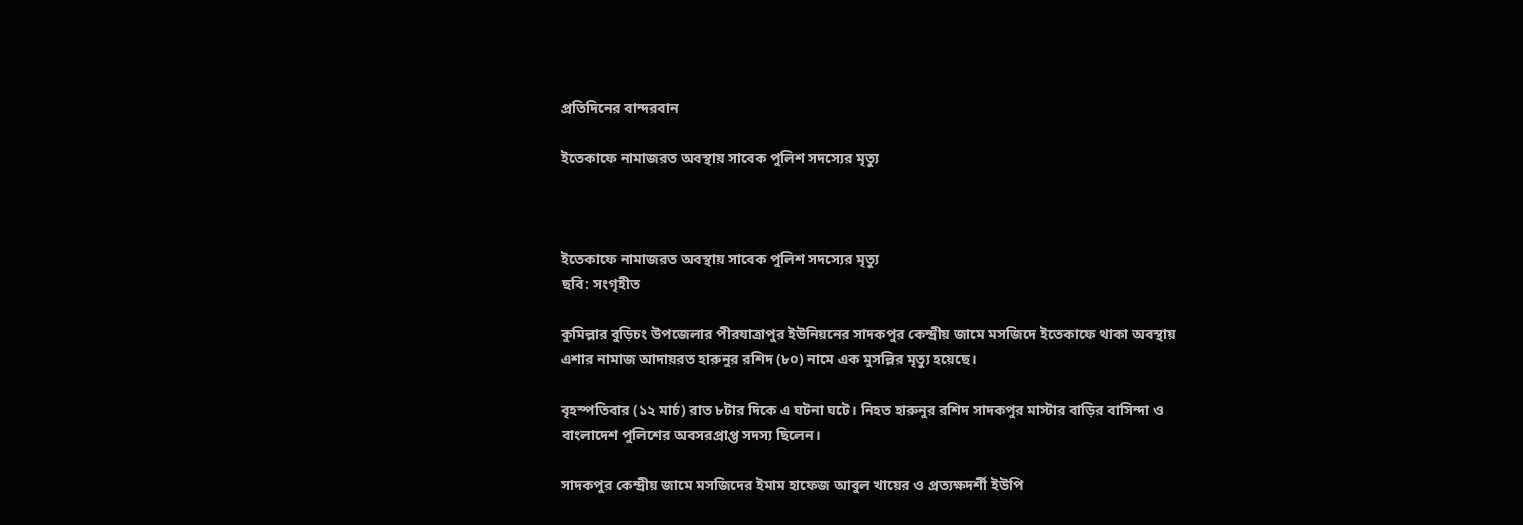প্রতিদিনের বান্দরবান

ইতেকাফে নামাজরত অবস্থায় সাবেক পুলিশ সদস্যের মৃত্যু



ইতেকাফে নামাজরত অবস্থায় সাবেক পুলিশ সদস্যের মৃত্যু
ছবি: সংগৃহীত

কুমিল্লার বুড়িচং উপজেলার পীরযাত্রাপুর ইউনিয়নের সাদকপুর কেন্দ্রীয় জামে মসজিদে ইতেকাফে থাকা অবস্থায় এশার নামাজ আদায়রত হারুনুর রশিদ (৮০) নামে এক মুসল্লির মৃত্যু হয়েছে।

বৃহস্পতিবার (১২ মার্চ) রাত ৮টার দিকে এ ঘটনা ঘটে। নিহত হারুনুর রশিদ সাদকপুর মাস্টার বাড়ির বাসিন্দা ও বাংলাদেশ পুলিশের অবসরপ্রাপ্ত সদস্য ছিলেন।

সাদকপুর কেন্দ্রীয় জামে মসজিদের ইমাম হাফেজ আবুল খায়ের ও প্রত্যক্ষদর্শী ইউপি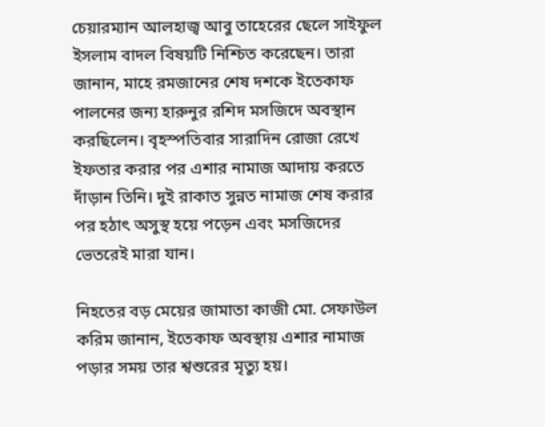চেয়ারম্যান আলহাজ্ব আবু তাহেরের ছেলে সাইফুল ইসলাম বাদল বিষয়টি নিশ্চিত করেছেন। তারা জানান, মাহে রমজানের শেষ দশকে ইতেকাফ পালনের জন্য হারুনুর রশিদ মসজিদে অবস্থান করছিলেন। বৃহস্পতিবার সারাদিন রোজা রেখে ইফতার করার পর এশার নামাজ আদায় করতে দাঁড়ান তিনি। দুই রাকাত সুন্নত নামাজ শেষ করার পর হঠাৎ অসুস্থ হয়ে পড়েন এবং মসজিদের ভেতরেই মারা যান।

নিহতের বড় মেয়ের জামাতা কাজী মো. সেফাউল করিম জানান, ইতেকাফ অবস্থায় এশার নামাজ পড়ার সময় তার শ্বশুরের মৃত্যু হয়।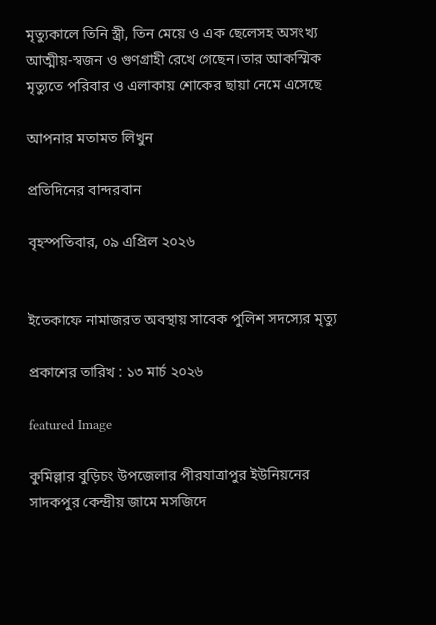মৃত্যুকালে তিনি স্ত্রী, তিন মেয়ে ও এক ছেলেসহ অসংখ্য আত্মীয়-স্বজন ও গুণগ্রাহী রেখে গেছেন।তার আকস্মিক মৃত্যুতে পরিবার ও এলাকায় শোকের ছায়া নেমে এসেছে

আপনার মতামত লিখুন

প্রতিদিনের বান্দরবান

বৃহস্পতিবার, ০৯ এপ্রিল ২০২৬


ইতেকাফে নামাজরত অবস্থায় সাবেক পুলিশ সদস্যের মৃত্যু

প্রকাশের তারিখ : ১৩ মার্চ ২০২৬

featured Image

কুমিল্লার বুড়িচং উপজেলার পীরযাত্রাপুর ইউনিয়নের সাদকপুর কেন্দ্রীয় জামে মসজিদে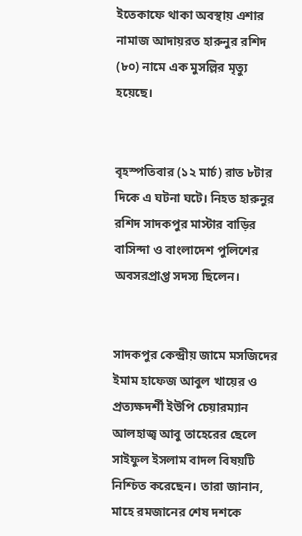ইতেকাফে থাকা অবস্থায় এশার নামাজ আদায়রত হারুনুর রশিদ (৮০) নামে এক মুসল্লির মৃত্যু হয়েছে।


বৃহস্পতিবার (১২ মার্চ) রাত ৮টার দিকে এ ঘটনা ঘটে। নিহত হারুনুর রশিদ সাদকপুর মাস্টার বাড়ির বাসিন্দা ও বাংলাদেশ পুলিশের অবসরপ্রাপ্ত সদস্য ছিলেন।


সাদকপুর কেন্দ্রীয় জামে মসজিদের ইমাম হাফেজ আবুল খায়ের ও প্রত্যক্ষদর্শী ইউপি চেয়ারম্যান আলহাজ্ব আবু তাহেরের ছেলে সাইফুল ইসলাম বাদল বিষয়টি নিশ্চিত করেছেন। তারা জানান, মাহে রমজানের শেষ দশকে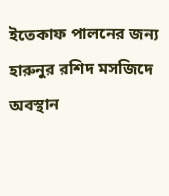ইতেকাফ পালনের জন্য হারুনুর রশিদ মসজিদে অবস্থান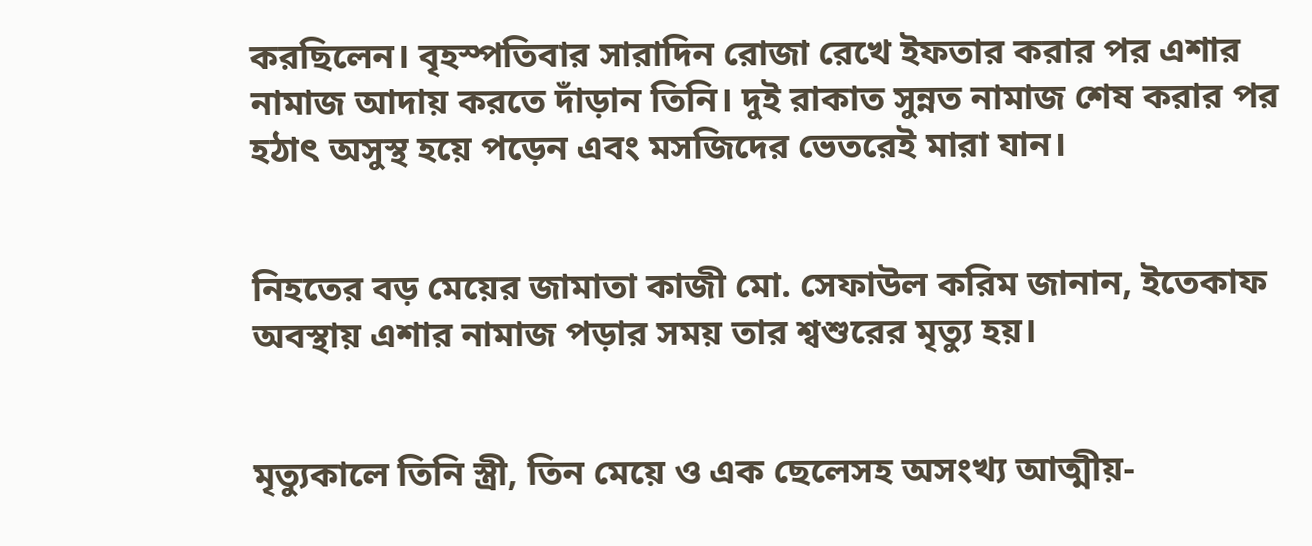করছিলেন। বৃহস্পতিবার সারাদিন রোজা রেখে ইফতার করার পর এশার নামাজ আদায় করতে দাঁড়ান তিনি। দুই রাকাত সুন্নত নামাজ শেষ করার পর হঠাৎ অসুস্থ হয়ে পড়েন এবং মসজিদের ভেতরেই মারা যান।


নিহতের বড় মেয়ের জামাতা কাজী মো. সেফাউল করিম জানান, ইতেকাফ অবস্থায় এশার নামাজ পড়ার সময় তার শ্বশুরের মৃত্যু হয়।


মৃত্যুকালে তিনি স্ত্রী, তিন মেয়ে ও এক ছেলেসহ অসংখ্য আত্মীয়-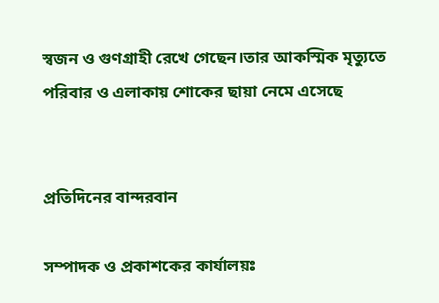স্বজন ও গুণগ্রাহী রেখে গেছেন।তার আকস্মিক মৃত্যুতে পরিবার ও এলাকায় শোকের ছায়া নেমে এসেছে


প্রতিদিনের বান্দরবান

সম্পাদক ও প্রকাশকের কার্যালয়ঃ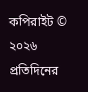কপিরাইট © ২০২৬ প্রতিদিনের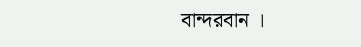বান্দরবান ।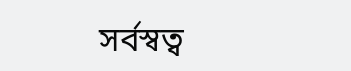সর্বস্বত্ব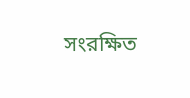সংরক্ষিত